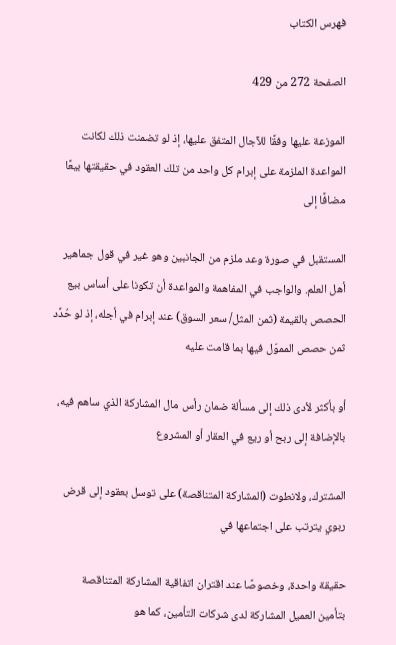فهرس الكتاب

الصفحة 272 من 429

الموزعة عليها وفقًا للآجال المتفق عليها، إذ لو تضمنت ذلك لكانت المواعدة الملزمة على إبرام كل واحد من تلك العقود في حقيقتها بيعًا مضافًا إلى

المستقبل في صورة وعد ملزم من الجانبين وهو غير في قول جماهير أهل العلم. والواجب في المفاهمة والمواعدة أن تكونا على أساس بيع الحصص بالقيمة (ثمن المثل/ سعر السوق) عند إبرام في أجله، إذ لو حُدِّد ثمن حصص المموّل فيها بما قامت عليه

أو بأكثر لأدى ذلك إلى مسألة ضمان رأس مال المشاركة الذي ساهم فيه، بالإضافة إلى ربح أو ريع في العقار أو المشروع

المشترك، ولانطوت (المشاركة المتناقصة) على توسل بعقود إلى قرض ربوي يترتب على اجتماعها في

حقيقة واحدة، وخصوصًا عند اقتران اتفاقية المشاركة المتناقصة بتأمين العميل المشاركة لدى شركات التأمين، كما هو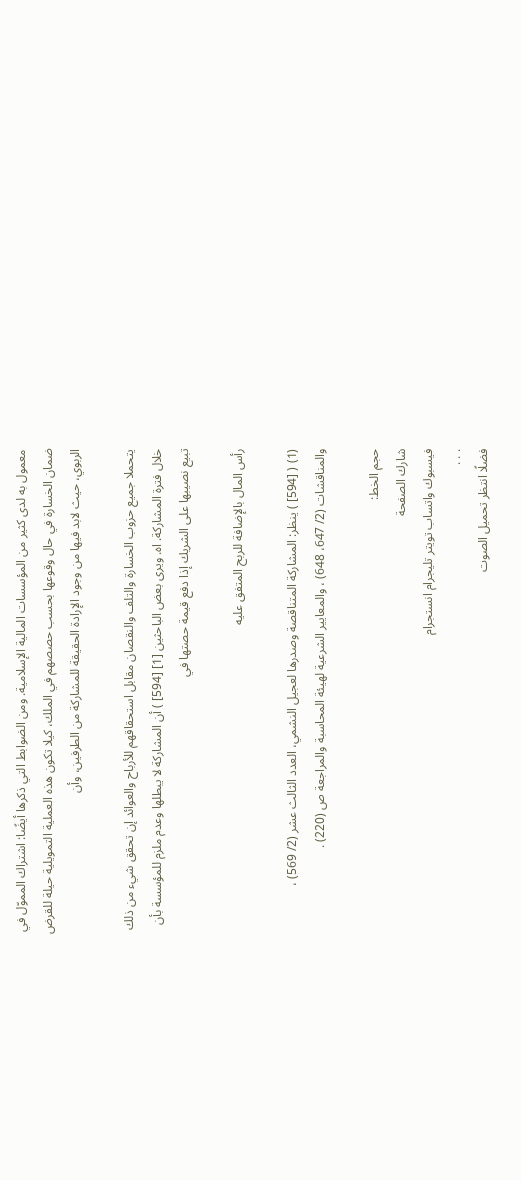معمول به لدى كثير من المؤسسات المالية الإسلامية. ومن الضوابط التي ذكرها أيضًا: اشتراك المموّل في ضمان الخسارة في حال وقوعها بحسب حصصهم في الملك، كيلا تكون هذه العملية التمويلية حيلة للقرض الربوي، حيث لابد فيها من وجود الإرادة الحقيقة للمشاركة من الطرفين، وأن

يتحملا جميع حزوب الخسارة والتلف والنقصان مقابل استحقاقهم للأرباح والعوائد إن تحقق شيء من ذلك خلال فترة المشاركة. اه. ويرى بعض الباحثين [1] [594] ) أن المشاركة لا يبطلها وعدم ملزم للمؤسسة بأن تبيع نصيبها على الشريك إذا دفع قيمة حصتها في

رأس المال بالإضافة للربح المتفق عليه

(1) ( [594] ) ينظر: المشاركة المتناقصة وصدرها لعجيل النشمي، العدد الثالث عشر (2/ 569) ، والمناقشات (2/ 647، 648) ، والمعايير الشرعية لهيئة المحاسبة والمراجعة ص (220) .

حجم الخط:
شارك الصفحة
فيسبوك واتساب تويتر تليجرام انستجرام
. . .
فضلًا انتظر تحميل الصوت